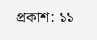প্রকাশ: ১১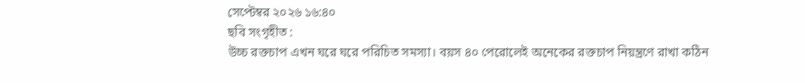সেপ্টেম্বর ২০২৬ ১৬:৪০
ছবি সংগৃহীত :
উচ্চ রক্তচাপ এখন ঘরে ঘরে পরিচিত সমস্যা। বয়স ৪০ পেরোলেই অনেকের রক্তচাপ নিয়ন্ত্রণে রাখা কঠিন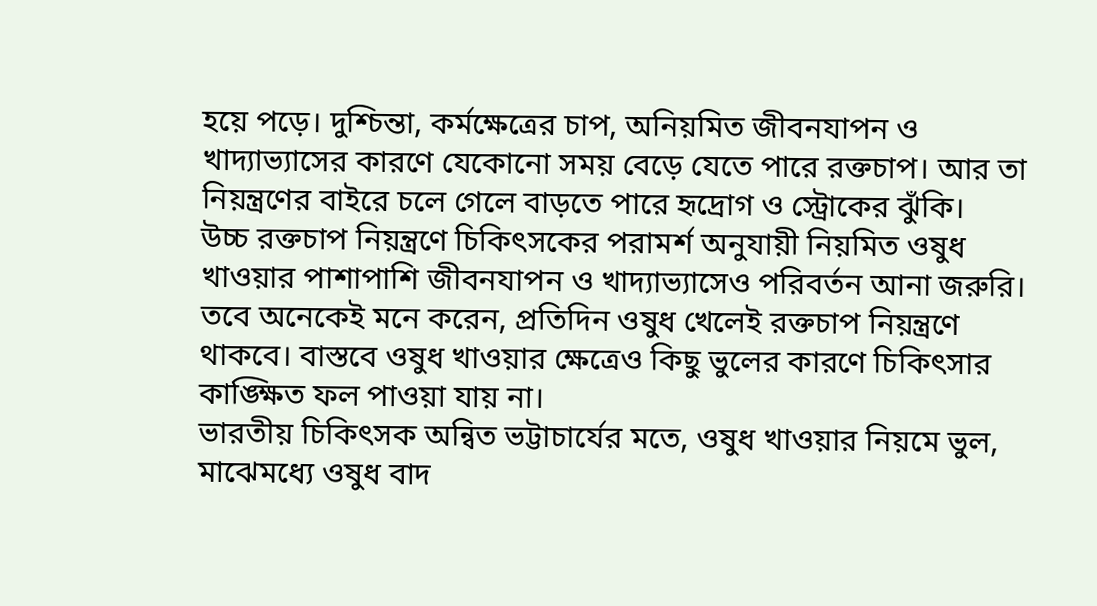হয়ে পড়ে। দুশ্চিন্তা, কর্মক্ষেত্রের চাপ, অনিয়মিত জীবনযাপন ও খাদ্যাভ্যাসের কারণে যেকোনো সময় বেড়ে যেতে পারে রক্তচাপ। আর তা নিয়ন্ত্রণের বাইরে চলে গেলে বাড়তে পারে হৃদ্রোগ ও স্ট্রোকের ঝুঁকি।
উচ্চ রক্তচাপ নিয়ন্ত্রণে চিকিৎসকের পরামর্শ অনুযায়ী নিয়মিত ওষুধ খাওয়ার পাশাপাশি জীবনযাপন ও খাদ্যাভ্যাসেও পরিবর্তন আনা জরুরি। তবে অনেকেই মনে করেন, প্রতিদিন ওষুধ খেলেই রক্তচাপ নিয়ন্ত্রণে থাকবে। বাস্তবে ওষুধ খাওয়ার ক্ষেত্রেও কিছু ভুলের কারণে চিকিৎসার কাঙ্ক্ষিত ফল পাওয়া যায় না।
ভারতীয় চিকিৎসক অন্বিত ভট্টাচার্যের মতে, ওষুধ খাওয়ার নিয়মে ভুল, মাঝেমধ্যে ওষুধ বাদ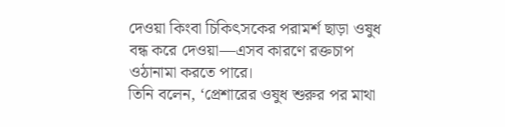দেওয়া কিংবা চিকিৎসকের পরামর্শ ছাড়া ওষুধ বন্ধ করে দেওয়া—এসব কারণে রক্তচাপ ওঠানামা করতে পারে।
তিনি বলেন, ‘প্রেশারের ওষুধ শুরুর পর মাথা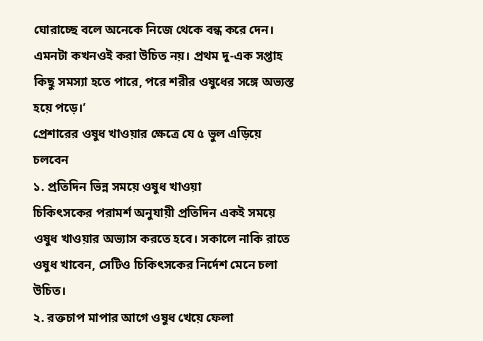ঘোরাচ্ছে বলে অনেকে নিজে থেকে বন্ধ করে দেন। এমনটা কখনওই করা উচিত নয়। প্রথম দু-এক সপ্তাহ কিছু সমস্যা হতে পারে, পরে শরীর ওষুধের সঙ্গে অভ্যস্ত হয়ে পড়ে।’
প্রেশারের ওষুধ খাওয়ার ক্ষেত্রে যে ৫ ভুল এড়িয়ে চলবেন
১. প্রতিদিন ভিন্ন সময়ে ওষুধ খাওয়া
চিকিৎসকের পরামর্শ অনুযায়ী প্রতিদিন একই সময়ে ওষুধ খাওয়ার অভ্যাস করতে হবে। সকালে নাকি রাতে ওষুধ খাবেন, সেটিও চিকিৎসকের নির্দেশ মেনে চলা উচিত।
২. রক্তচাপ মাপার আগে ওষুধ খেয়ে ফেলা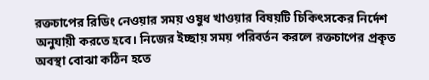রক্তচাপের রিডিং নেওয়ার সময় ওষুধ খাওয়ার বিষয়টি চিকিৎসকের নির্দেশ অনুযায়ী করতে হবে। নিজের ইচ্ছায় সময় পরিবর্তন করলে রক্তচাপের প্রকৃত অবস্থা বোঝা কঠিন হতে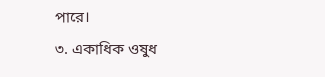পারে।
৩. একাধিক ওষুধ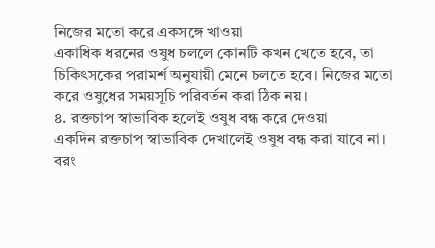নিজের মতো করে একসঙ্গে খাওয়া
একাধিক ধরনের ওষুধ চললে কোনটি কখন খেতে হবে, তা চিকিৎসকের পরামর্শ অনুযায়ী মেনে চলতে হবে। নিজের মতো করে ওষুধের সময়সূচি পরিবর্তন করা ঠিক নয়।
৪. রক্তচাপ স্বাভাবিক হলেই ওষুধ বন্ধ করে দেওয়া
একদিন রক্তচাপ স্বাভাবিক দেখালেই ওষুধ বন্ধ করা যাবে না। বরং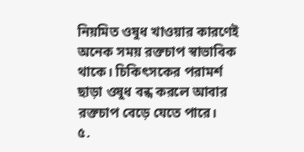নিয়মিত ওষুধ খাওয়ার কারণেই অনেক সময় রক্তচাপ স্বাভাবিক থাকে। চিকিৎসকের পরামর্শ ছাড়া ওষুধ বন্ধ করলে আবার রক্তচাপ বেড়ে যেতে পারে।
৫.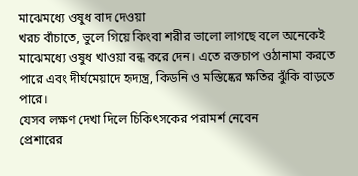মাঝেমধ্যে ওষুধ বাদ দেওয়া
খরচ বাঁচাতে, ভুলে গিয়ে কিংবা শরীর ভালো লাগছে বলে অনেকেই মাঝেমধ্যে ওষুধ খাওয়া বন্ধ করে দেন। এতে রক্তচাপ ওঠানামা করতে পারে এবং দীর্ঘমেয়াদে হৃদ্যন্ত্র, কিডনি ও মস্তিষ্কের ক্ষতির ঝুঁকি বাড়তে পারে।
যেসব লক্ষণ দেখা দিলে চিকিৎসকের পরামর্শ নেবেন
প্রেশারের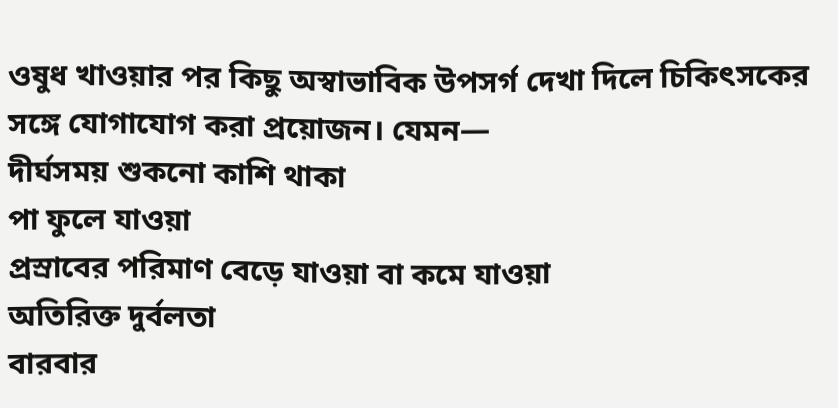ওষুধ খাওয়ার পর কিছু অস্বাভাবিক উপসর্গ দেখা দিলে চিকিৎসকের সঙ্গে যোগাযোগ করা প্রয়োজন। যেমন—
দীর্ঘসময় শুকনো কাশি থাকা
পা ফুলে যাওয়া
প্রস্রাবের পরিমাণ বেড়ে যাওয়া বা কমে যাওয়া
অতিরিক্ত দুর্বলতা
বারবার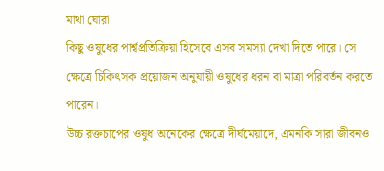মাথা ঘোরা
কিছু ওষুধের পার্শ্বপ্রতিক্রিয়া হিসেবে এসব সমস্যা দেখা দিতে পারে। সে ক্ষেত্রে চিকিৎসক প্রয়োজন অনুযায়ী ওষুধের ধরন বা মাত্রা পরিবর্তন করতে পারেন।
উচ্চ রক্তচাপের ওষুধ অনেকের ক্ষেত্রে দীর্ঘমেয়াদে, এমনকি সারা জীবনও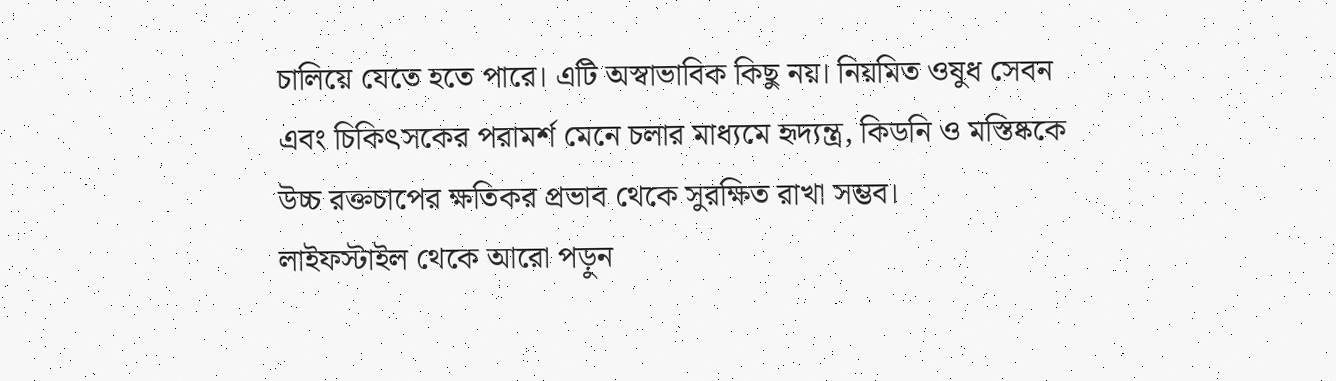চালিয়ে যেতে হতে পারে। এটি অস্বাভাবিক কিছু নয়। নিয়মিত ওষুধ সেবন এবং চিকিৎসকের পরামর্শ মেনে চলার মাধ্যমে হৃদ্যন্ত্র, কিডনি ও মস্তিষ্ককে উচ্চ রক্তচাপের ক্ষতিকর প্রভাব থেকে সুরক্ষিত রাখা সম্ভব।
লাইফস্টাইল থেকে আরো পড়ুন